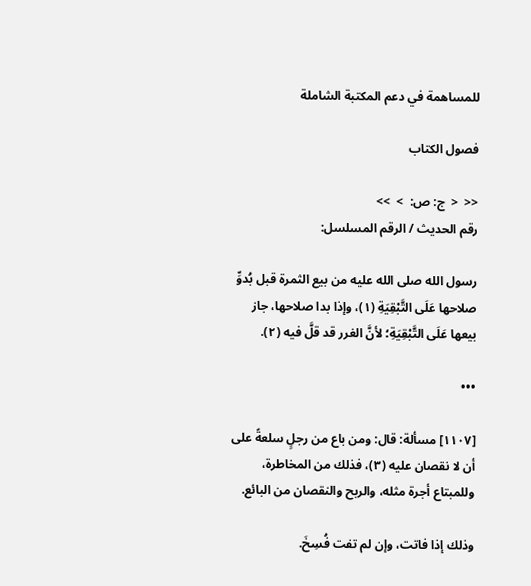للمساهمة في دعم المكتبة الشاملة

فصول الكتاب

<<  <  ج: ص:  >  >>
رقم الحديث / الرقم المسلسل:

رسول الله صلى الله عليه من بيع الثمرة قبل بُدوِّ صلاحها عَلَى التَّبْقِيَةِ (١)، وإذا بدا صلاحها، جاز بيعها عَلَى التَّبْقِيَةِ؛ لأنَّ الغرر قد قلَّ فيه (٢).

•••

[١١٠٧] مسألة: قال: ومن باع من رجلٍ سلعةً على أن لا نقصان عليه (٣)، فذلك من المخاطرة، وللمبتاع أجرة مثله، والربح والنقصان من البائع.

وذلك إذا فاتت، وإن لم تفت فُسِخَ.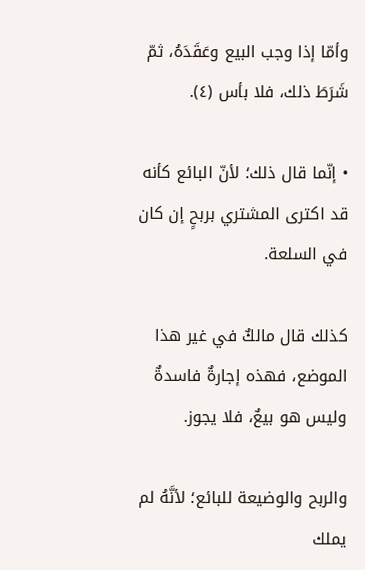وأمّا إذا وجب البيع وعَقَدَهُ، ثمّ شَرَطَ ذلك، فلا بأس (٤).

• إنّما قال ذلك؛ لأنّ البائع كأنه قد اكترى المشتري بربحٍ إن كان في السلعة.

كذلك قال مالكٌ في غير هذا الموضع، فهذه إجارةٌ فاسدةٌ وليس هو بيعٌ، فلا يجوز.

والربح والوضيعة للبائع؛ لأنَّهُ لم يملك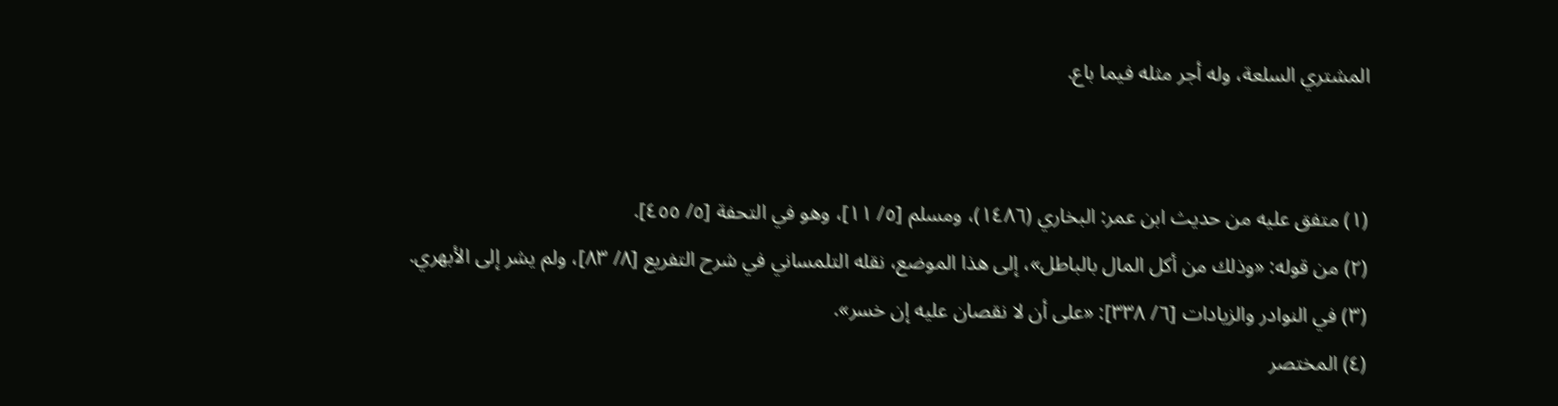المشتري السلعة، وله أجر مثله فيما باع.


(١) متفق عليه من حديث ابن عمر: البخاري (١٤٨٦)، ومسلم [٥/ ١١]، وهو في التحفة [٥/ ٤٥٥].
(٢) من قوله: «وذلك من أكل المال بالباطل»، إلى هذا الموضع، نقله التلمساني في شرح التفريع [٨/ ٨٣]، ولم يشر إلى الأبهري.
(٣) في النوادر والزيادات [٦/ ٣٣٨]: «على أن لا نقصان عليه إن خسر».
(٤) المختصر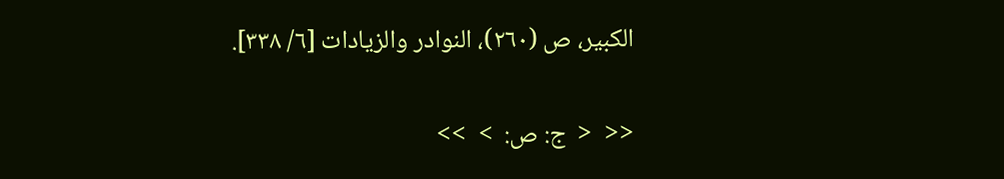الكبير، ص (٢٦٠)، النوادر والزيادات [٦/ ٣٣٨].

<<  <  ج: ص:  >  >>